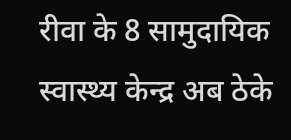रीवा के 8 सामुदायिक स्वास्थ्य केन्द्र अब ठेके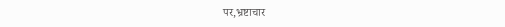पर,भ्रष्टाचार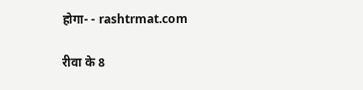होगा- - rashtrmat.com

रीवा के 8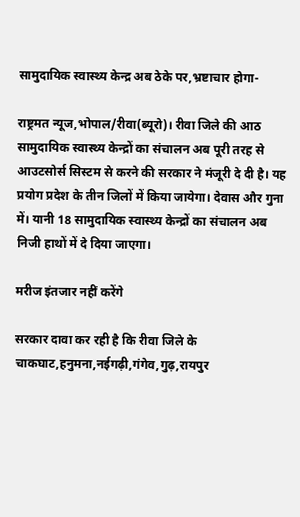सामुदायिक स्वास्थ्य केन्द्र अब ठेके पर,भ्रष्टाचार होगा-

राष्ट्रमत न्यूज,भोपाल/रीवा(ब्यूरो)। रीवा जिले की आठ सामुदायिक स्वास्थ्य केन्द्रों का संचालन अब पूरी तरह से आउटसोर्स सिस्टम से करने की सरकार ने मंजूरी दे दी है। यह प्रयोग प्रदेश के तीन जिलों में किया जायेगा। देवास और गुना में। यानी 18 सामुदायिक स्वास्थ्य केन्द्रों का संचालन अब निजी हाथों में दे दिया जाएगा।

मरीज इंतजार नहीं करेंगे

सरकार दावा कर रही है कि रीवा जिले के चाकघाट,हनुमना,नईगढ़ी,गंगेव,गुढ़,रायपुर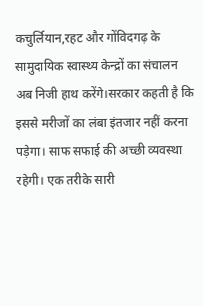कचुर्लियान,रहट और गोंविदगढ़ के सामुदायिक स्वास्थ्य केन्द्रों का संचालन अब निजी हाथ करेंगे।सरकार कहती है कि इससे मरीजों का लंबा इंतजार नहीं करना पड़ेगा। साफ सफाई की अच्छी व्यवस्था रहेगी। एक तरीके सारी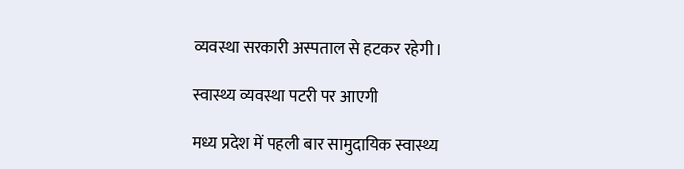व्यवस्था सरकारी अस्पताल से हटकर रहेगी।

स्वास्थ्य व्यवस्था पटरी पर आएगी

मध्य प्रदेश में पहली बार सामुदायिक स्वास्थ्य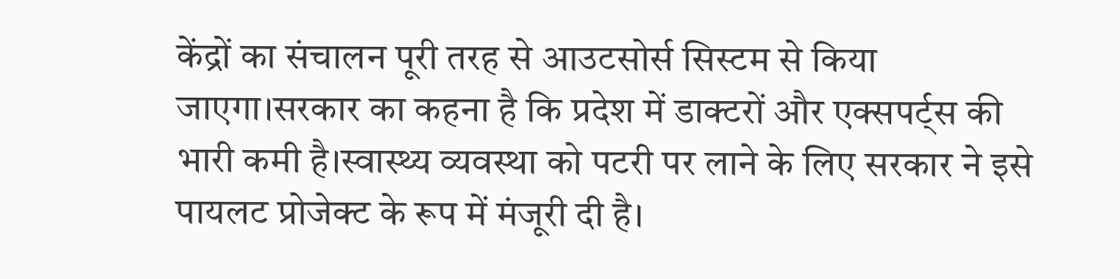केंद्रों का संचालन पूरी तरह से आउटसोर्स सिस्टम से किया जाएगा।सरकार का कहना है कि प्रदेश में डाक्टरों और एक्सपर्ट्स की भारी कमी है।स्वास्थ्य व्यवस्था को पटरी पर लाने के लिए सरकार ने इसे पायलट प्रोजेक्ट के रूप में मंजूरी दी है।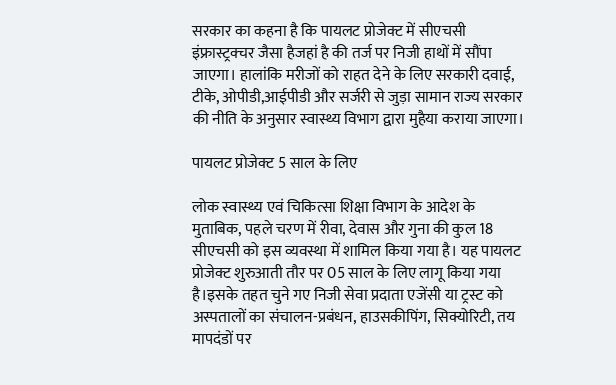सरकार का कहना है कि पायलट प्रोजेक्ट में सीएचसी इंफ्रास्ट्रक्चर जैसा हैजहां है की तर्ज पर निजी हाथों में सौंपा जाएगा। हालांकि मरीजों को राहत देने के लिए सरकारी दवाई, टीके, ओपीडी,आईपीडी और सर्जरी से जुड़ा सामान राज्य सरकार की नीति के अनुसार स्वास्थ्य विभाग द्वारा मुहैया कराया जाएगा।

पायलट प्रोजेक्ट 5 साल के लिए

लोक स्वास्थ्य एवं चिकित्सा शिक्षा विभाग के आदेश के मुताबिक, पहले चरण में रीवा, देवास और गुना की कुल 18 सीएचसी को इस व्यवस्था में शामिल किया गया है। यह पायलट प्रोजेक्ट शुरुआती तौर पर 05 साल के लिए लागू किया गया है।इसके तहत चुने गए निजी सेवा प्रदाता एजेंसी या ट्रस्ट को अस्पतालों का संचालन-प्रबंधन, हाउसकीपिंग, सिक्योरिटी, तय मापदंडों पर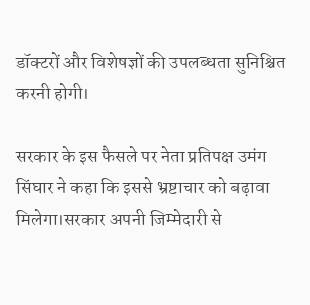डॉक्टरों और विशेषज्ञों की उपलब्धता सुनिश्चित करनी होगी।

सरकार के इस फैसले पर नेता प्रतिपक्ष उमंग सिंघार ने कहा कि इससे भ्रष्टाचार को बढ़ावा मिलेगा।सरकार अपनी जिम्मेदारी से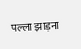पल्ला झाड़ना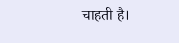चाहती है।